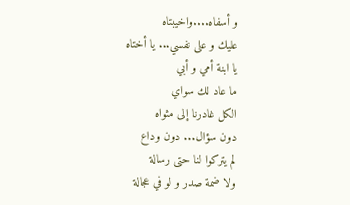و أسفاه....واخيبتاه
عليك و على نفسي... يا أختاه
يا ابنة أمي و أبي
ما عاد لك سواي
الكل غادرنا إلى مثواه
دون سؤال... دون وداع
لم يتركوا لنا حتى رسالة
ولا ضمة صدر و لو في عجالة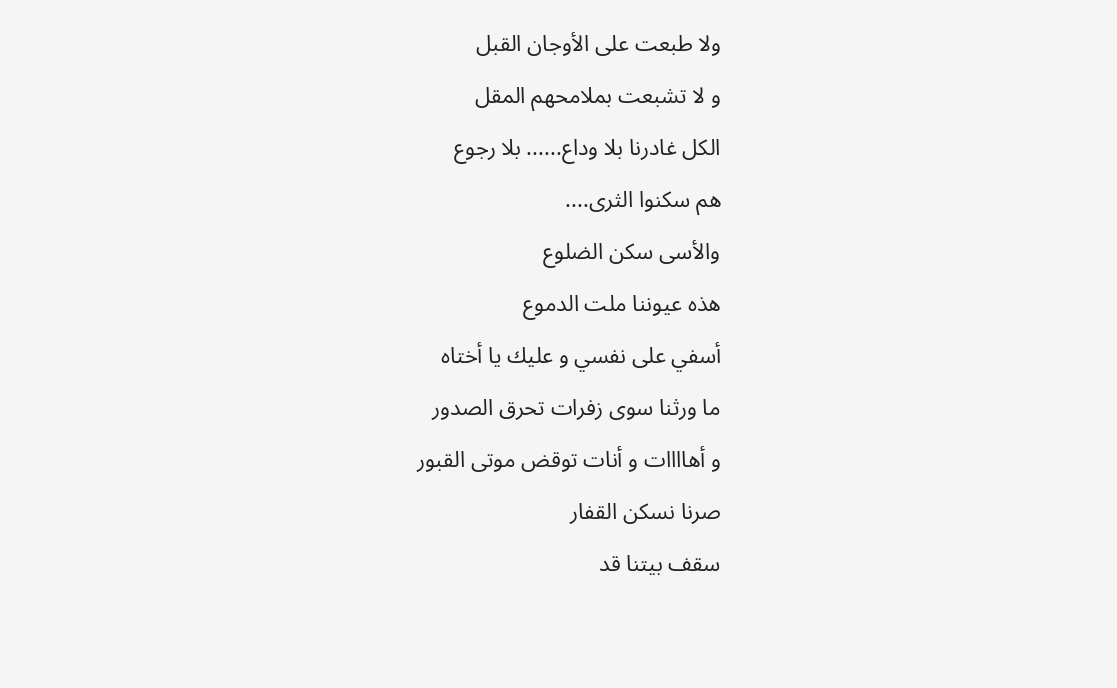ولا طبعت على الأوجان القبل
و لا تشبعت بملامحهم المقل
الكل غادرنا بلا وداع...... بلا رجوع
هم سكنوا الثرى....
والأسى سكن الضلوع
هذه عيوننا ملت الدموع
أسفي على نفسي و عليك يا أختاه
ما ورثنا سوى زفرات تحرق الصدور
و أهاااات و أنات توقض موتى القبور
صرنا نسكن القفار
سقف بيتنا قد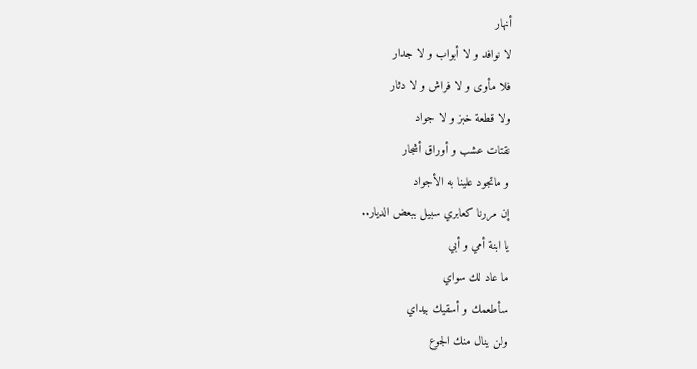أنهار
لا نوافد و لا أبواب و لا جدار
فلا مأوى و لا فراش و لا دثار
ولا قطعة خبز و لا جواد
نقتات عشب و أوراق أشجار
و ماتجود علينا به الأجواد
إن مررنا كعابري سبيل ببعض الديار..
يا ابنة أمي و أبي
ما عاد لك سواي
سأطعمك و أسقيك بيداي
ولن ينال منك الجوع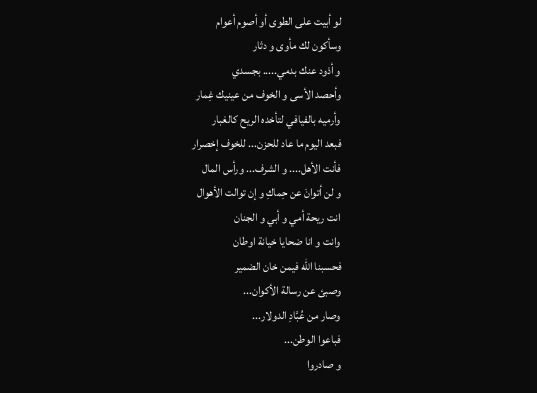لو أبيت على الطوى أو أصوم أعوام
وسأكون لك مأوى و دثار
و أذود عنك بدمي..... بجسدي
وأحصد الأسى و الخوف من عينيك غِمار
وأرميه بالفيافي لتأخده الريح كالغبار
فبعد اليوم ما عاد للحزن... للخوف إخصرار
فأنت الأهل.... و الشرف... ورأس المال
و لن أتوانَ عن حِماكِ و إن توالت الأهوال
انت ريحة أمي و أبي و الجنان
وانت و انا ضحايا خيانة اوطان
فحسبنا الله فيمن خان الضمير
وصبئ عن رسالة الأكوان...
وصار من عُبَّادِ الدولار...
فباعوا الوطن...
و صادروا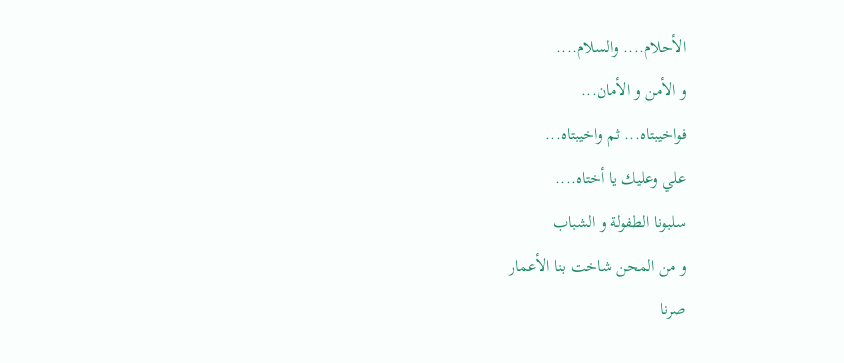الأحلام.... والسلام....
و الأمن و الأمان...
فواخيبتاه... ثم واخيبتاه...
علي وعليك يا أختاه....
سلبونا الطفولة و الشباب
و من المحن شاخت بنا الأعمار
صرنا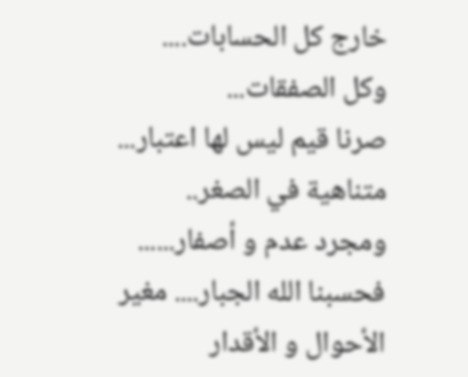خارج كل الحسابات....
وكل الصفقات...
صرنا قيم ليس لها اعتبار...
متناهية في الصغر..
ومجرد عدم و أصفار......
فحسبنا الله الجبار.... مغير الأحوال و الأقدار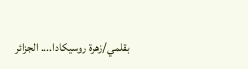بقلمي/زهرة روسيكادا.... الجزائر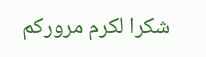شكرا لكرم مروركم